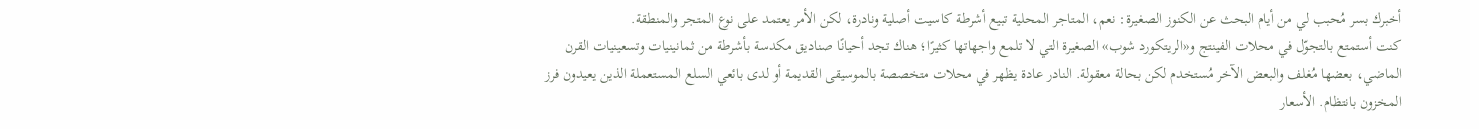أخبرك بسر مُحبب لي من أيام البحث عن الكنوز الصغيرة: نعم، المتاجر المحلية تبيع أشرطة كاسيت أصلية ونادرة، لكن الأمر يعتمد على نوع المتجر والمنطقة.
كنت أستمتع بالتجوّل في محلات الفينتج و«الريتكورد شوب» الصغيرة التي لا تلمع واجهاتها كثيرًا؛ هناك تجد أحيانًا صناديق مكدسة بأشرطة من ثمانينيات وتسعينيات القرن الماضي، بعضها مُغلف والبعض الآخر مُستخدم لكن بحالة معقولة. النادر عادة يظهر في محلات متخصصة بالموسيقى القديمة أو لدى بائعي السلع المستعملة الذين يعيدون فرز المخزون بانتظام. الأسعار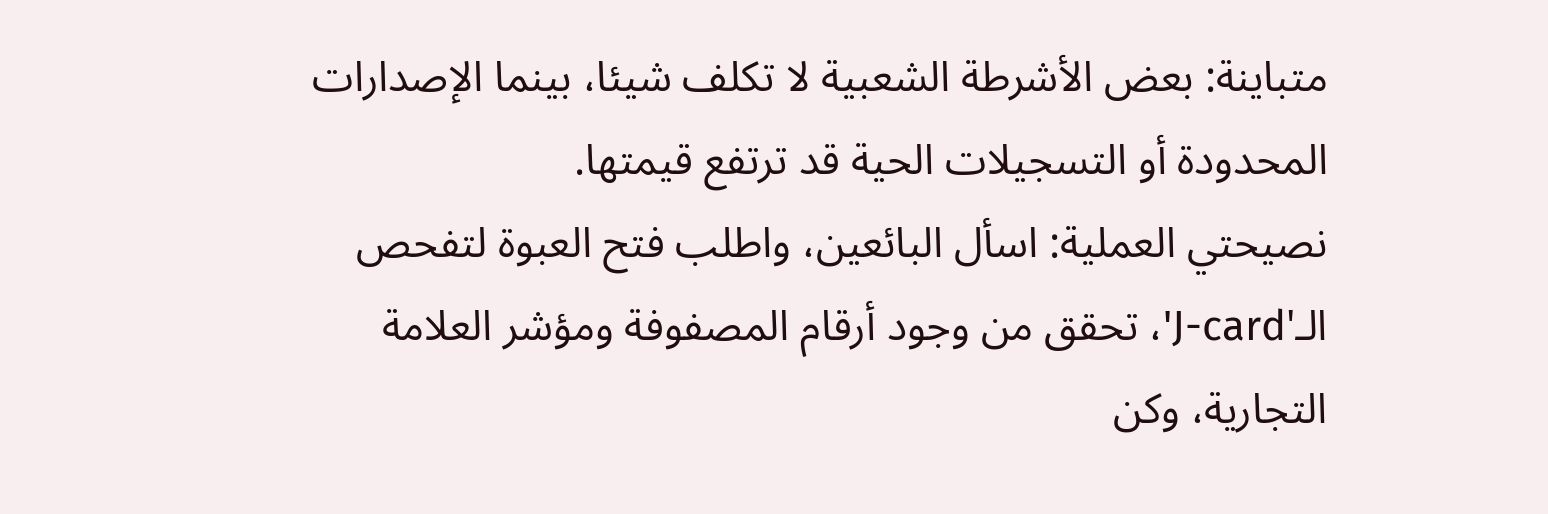متباينة: بعض الأشرطة الشعبية لا تكلف شيئا، بينما الإصدارات المحدودة أو التسجيلات الحية قد ترتفع قيمتها.
نصيحتي العملية: اسأل البائعين، واطلب فتح العبوة لتفحص الـ'J-card'، تحقق من وجود أرقام المصفوفة ومؤشر العلامة التجارية، وكن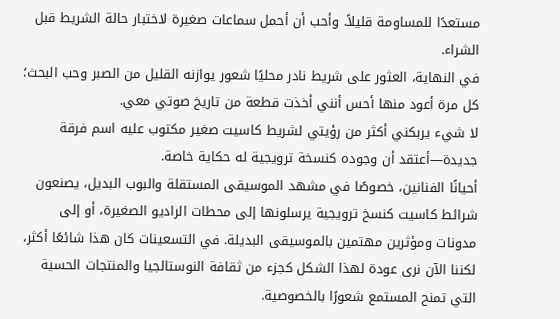مستعدًا للمساومة قليلاً. وأحب أن أحمل سماعات صغيرة لاختبار حالة الشريط قبل الشراء.
في النهاية، العثور على شريط نادر محليًا شعور يوازنه القليل من الصبر وحب البحث؛ كل مرة أعود منها أحس أنني أخذت قطعة من تاريخ صوتي معي.
لا شيء يربكني أكثر من رؤيتي لشريط كاسيت صغير مكتوب عليه اسم فرقة جديدة—أعتقد أن وجوده كنسخة ترويجية له حكاية خاصة.
أحيانًا الفنانين، خصوصًا في مشهد الموسيقى المستقلة والبوب البديل، يصنعون شرائط كاسيت كنسخ ترويجية يرسلونها إلى محطات الراديو الصغيرة، أو إلى مدونات ومؤثرين مهتمين بالموسيقى البديلة. في التسعينات كان هذا شائعًا أكثر، لكننا الآن نرى عودة لهذا الشكل كجزء من ثقافة النوستالجيا والمنتجات الحسية التي تمنح المستمع شعورًا بالخصوصية.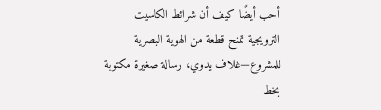أحب أيضًا كيف أن شرائط الكاسيت الترويجية تمنح قطعة من الهوية البصرية للمشروع—غلاف يدوي، رسالة صغيرة مكتوبة بخط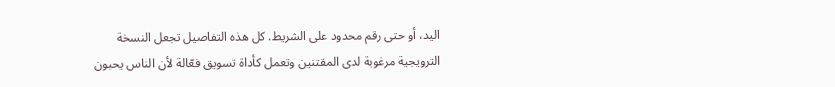اليد، أو حتى رقم محدود على الشريط. كل هذه التفاصيل تجعل النسخة الترويجية مرغوبة لدى المقتنين وتعمل كأداة تسويق فعّالة لأن الناس يحبون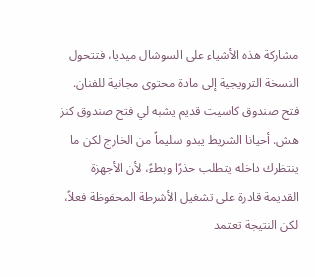مشاركة هذه الأشياء على السوشال ميديا، فتتحول النسخة الترويجية إلى مادة محتوى مجانية للفنان.
فتح صندوق كاسيت قديم يشبه لي فتح صندوق كنز هش. أحيانا الشريط يبدو سليماً من الخارج لكن ما ينتظرك داخله يتطلب حذرًا وبطءً، لأن الأجهزة القديمة قادرة على تشغيل الأشرطة المحفوظة فعلاً، لكن النتيجة تعتمد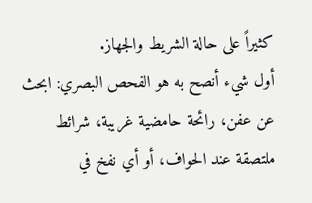كثيراً على حالة الشريط والجهاز.
أول شيء أنصح به هو الفحص البصري: ابحث عن عفن، رائحة حامضية غريبة، شرائط ملتصقة عند الحواف، أو أي نفخ في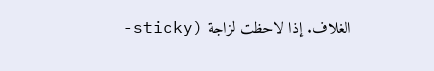الغلاف. إذا لاحظت لزاجة (sticky-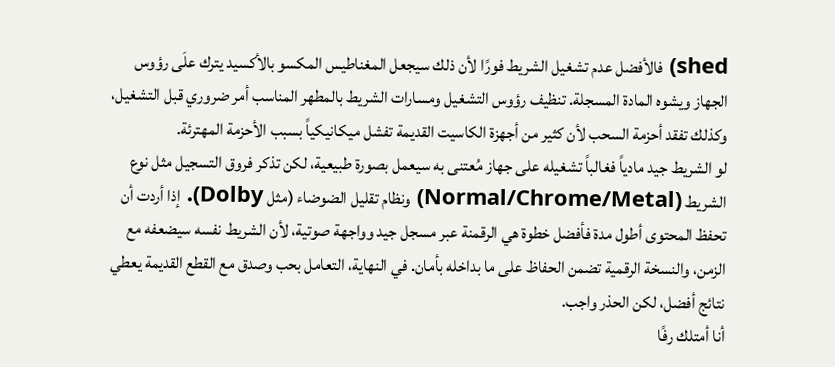shed) فالأفضل عدم تشغيل الشريط فورًا لأن ذلك سيجعل المغناطيس المكسو بالأكسيد يترك علَى رؤوس الجهاز ويشوه المادة المسجلة. تنظيف رؤوس التشغيل ومسارات الشريط بالمطهر المناسب أمر ضروري قبل التشغيل، وكذلك تفقد أحزمة السحب لأن كثير من أجهزة الكاسيت القديمة تفشل ميكانيكياً بسبب الأحزمة المهترئة.
لو الشريط جيد مادياً فغالباً تشغيله على جهاز مُعتنى به سيعمل بصورة طبيعية، لكن تذكر فروق التسجيل مثل نوع الشريط (Normal/Chrome/Metal) ونظام تقليل الضوضاء (مثل Dolby). إذا أردت أن تحفظ المحتوى أطول مدة فأفضل خطوة هي الرقمنة عبر مسجل جيد وواجهة صوتية، لأن الشريط نفسه سيضعفه مع الزمن، والنسخة الرقمية تضمن الحفاظ على ما بداخله بأمان. في النهاية، التعامل بحب وصدق مع القطع القديمة يعطي نتائج أفضل، لكن الحذر واجب.
أنا أمتلك رفًا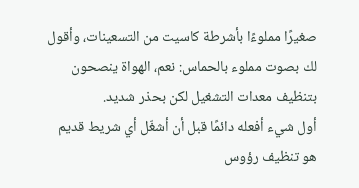صغيرًا مملوءًا بأشرطة كاسيت من التسعينات، وأقول لك بصوت مملوء بالحماس: نعم، الهواة ينصحون بتنظيف معدات التشغيل لكن بحذر شديد.
أول شيء أفعله دائمًا قبل أن أشغّل أي شريط قديم هو تنظيف رؤوس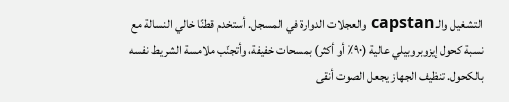التشغيل والـ capstan والعجلات الدوارة في المسجل. أستخدم قطنًا خالي النسالة مع نسبة كحول إيزوبروبيلي عالية (٩٠٪ أو أكثر) بمسحات خفيفة، وأتجنّب ملامسة الشريط نفسه بالكحول. تنظيف الجهاز يجعل الصوت أنقى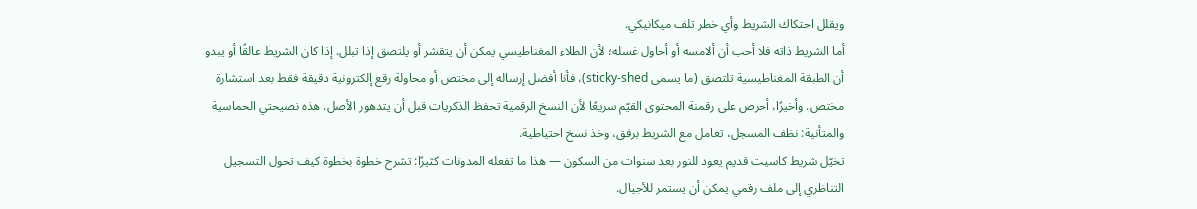ويقلل احتكاك الشريط وأي خطر تلف ميكانيكي.
أما الشريط ذاته فلا أحب أن ألامسه أو أحاول غسله؛ لأن الطلاء المغناطيسي يمكن أن يتقشر أو يلتصق إذا تبلل. إذا كان الشريط عالقًا أو يبدو أن الطبقة المغناطيسية تلتصق (ما يسمى sticky‑shed)، فأنا أفضل إرساله إلى مختص أو محاولة رقع إلكترونية دقيقة فقط بعد استشارة مختص. وأخيرًا، أحرص على رقمنة المحتوى القيّم سريعًا لأن النسخ الرقمية تحفظ الذكريات قبل أن يتدهور الأصل. هذه نصيحتي الحماسية والمتأنية: نظف المسجل، تعامل مع الشريط برفق، وخذ نسخ احتياطية.
تخيّل شريط كاسيت قديم يعود للنور بعد سنوات من السكون — هذا ما تفعله المدونات كثيرًا: تشرح خطوة بخطوة كيف تحول التسجيل التناظري إلى ملف رقمي يمكن أن يستمر للأجيال.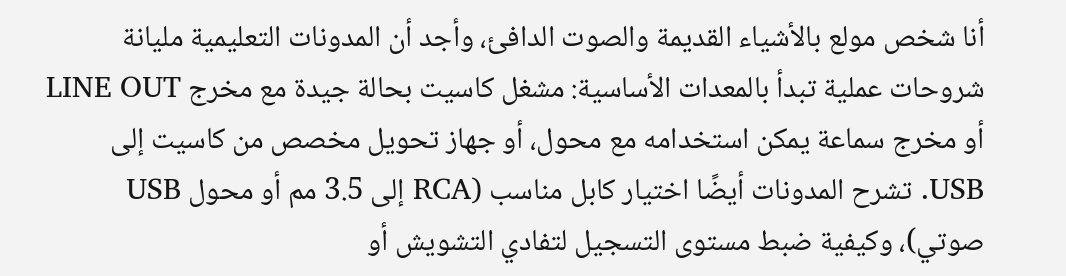أنا شخص مولع بالأشياء القديمة والصوت الدافئ، وأجد أن المدونات التعليمية مليانة شروحات عملية تبدأ بالمعدات الأساسية: مشغل كاسيت بحالة جيدة مع مخرج LINE OUT أو مخرج سماعة يمكن استخدامه مع محول، أو جهاز تحويل مخصص من كاسيت إلى USB. تشرح المدونات أيضًا اختيار كابل مناسب (RCA إلى 3.5 مم أو محول USB صوتي)، وكيفية ضبط مستوى التسجيل لتفادي التشويش أو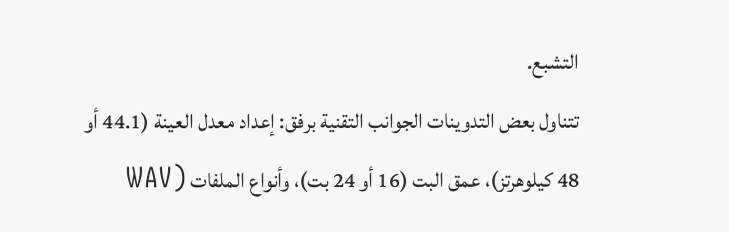التشبع.
تتناول بعض التدوينات الجوانب التقنية برفق: إعداد معدل العينة (44.1 أو 48 كيلوهرتز)، عمق البت (16 أو 24 بت)، وأنواع الملفات (WAV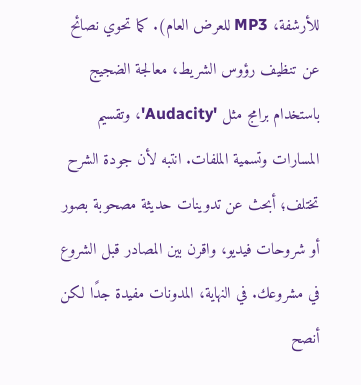للأرشفة، MP3 للعرض العام). كما تحوي نصائح عن تنظيف رؤوس الشريط، معالجة الضجيج باستخدام برامج مثل 'Audacity'، وتقسيم المسارات وتسمية الملفات. انتبه لأن جودة الشرح تختلف؛ أبحث عن تدوينات حديثة مصحوبة بصور أو شروحات فيديو، واقرن بين المصادر قبل الشروع في مشروعك. في النهاية، المدونات مفيدة جدًا لكن أنصح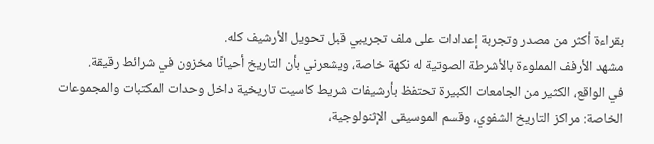بقراءة أكثر من مصدر وتجربة إعدادات على ملف تجريبي قبل تحويل الأرشيف كله.
مشهد الأرفف المملوءة بالأشرطة الصوتية له نكهة خاصة، ويشعرني بأن التاريخ أحيانًا مخزون في شرائط رقيقة.
في الواقع، الكثير من الجامعات الكبيرة تحتفظ بأرشيفات شريط كاسيت تاريخية داخل وحدات المكتبات والمجموعات الخاصة: مراكز التاريخ الشفوي، وقسم الموسيقى الإثنولوجية،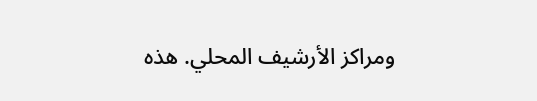ومراكز الأرشيف المحلي. هذه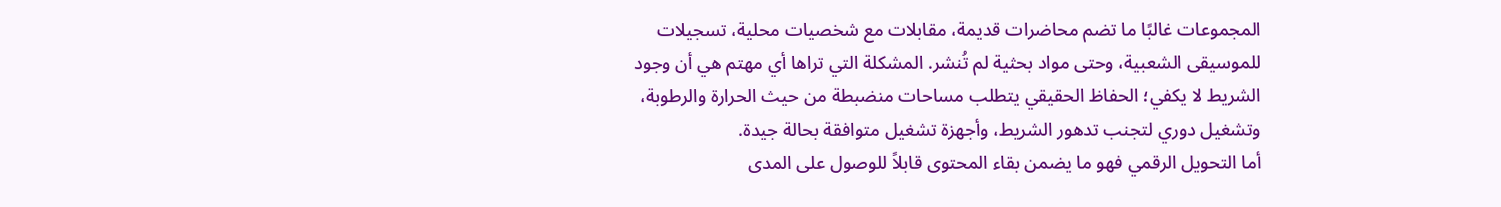المجموعات غالبًا ما تضم محاضرات قديمة، مقابلات مع شخصيات محلية، تسجيلات للموسيقى الشعبية، وحتى مواد بحثية لم تُنشر. المشكلة التي تراها أي مهتم هي أن وجود الشريط لا يكفي؛ الحفاظ الحقيقي يتطلب مساحات منضبطة من حيث الحرارة والرطوبة، وتشغيل دوري لتجنب تدهور الشريط، وأجهزة تشغيل متوافقة بحالة جيدة.
أما التحويل الرقمي فهو ما يضمن بقاء المحتوى قابلاً للوصول على المدى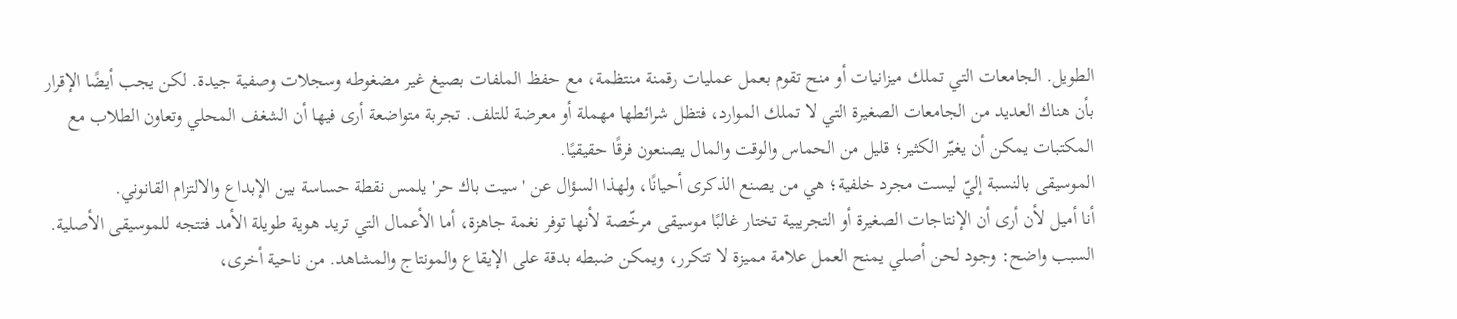الطويل. الجامعات التي تملك ميزانيات أو منح تقوم بعمل عمليات رقمنة منتظمة، مع حفظ الملفات بصيغ غير مضغوطه وسجلات وصفية جيدة. لكن يجب أيضًا الإقرار بأن هناك العديد من الجامعات الصغيرة التي لا تملك الموارد، فتظل شرائطها مهملة أو معرضة للتلف. تجربة متواضعة أرى فيها أن الشغف المحلي وتعاون الطلاب مع المكتبات يمكن أن يغيّر الكثير؛ قليل من الحماس والوقت والمال يصنعون فرقًا حقيقيًا.
الموسيقى بالنسبة إليّ ليست مجرد خلفية؛ هي من يصنع الذكرى أحيانًا، ولهذا السؤال عن 'سيت باك حر' يلمس نقطة حساسة بين الإبداع والالتزام القانوني.
أنا أميل لأن أرى أن الإنتاجات الصغيرة أو التجريبية تختار غالبًا موسيقى مرخّصة لأنها توفر نغمة جاهزة، أما الأعمال التي تريد هوية طويلة الأمد فتتجه للموسيقى الأصلية. السبب واضح: وجود لحن أصلي يمنح العمل علامة مميزة لا تتكرر، ويمكن ضبطه بدقة على الإيقاع والمونتاج والمشاهد. من ناحية أخرى،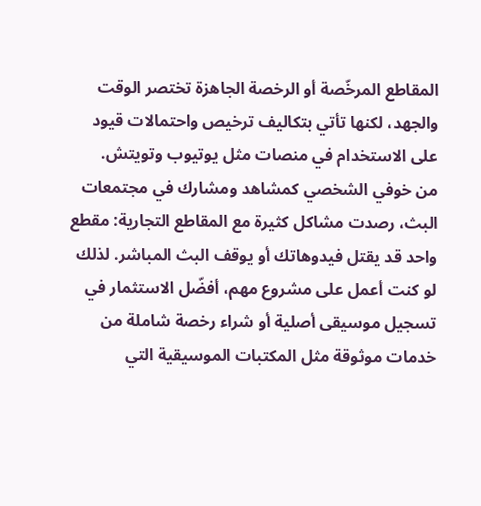المقاطع المرخّصة أو الرخصة الجاهزة تختصر الوقت والجهد، لكنها تأتي بتكاليف ترخيص واحتمالات قيود على الاستخدام في منصات مثل يوتيوب وتويتش.
من خوفي الشخصي كمشاهد ومشارك في مجتمعات البث، رصدت مشاكل كثيرة مع المقاطع التجارية: مقطع واحد قد يقتل فيدوهاتك أو يوقف البث المباشر. لذلك لو كنت أعمل على مشروع مهم، أفضّل الاستثمار في تسجيل موسيقى أصلية أو شراء رخصة شاملة من خدمات موثوقة مثل المكتبات الموسيقية التي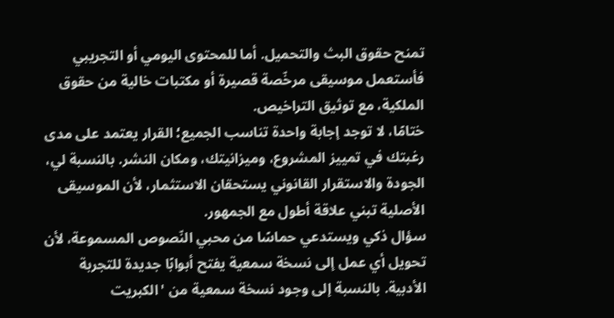تمنح حقوق البث والتحميل. أما للمحتوى اليومي أو التجريبي فأستعمل موسيقى مرخّصة قصيرة أو مكتبات خالية من حقوق الملكية، مع توثيق التراخيص.
ختامًا، لا توجد إجابة واحدة تناسب الجميع؛ القرار يعتمد على مدى رغبتك في تمييز المشروع، وميزانيتك، ومكان النشر. بالنسبة لي، الجودة والاستقرار القانوني يستحقان الاستثمار، لأن الموسيقى الأصلية تبني علاقة أطول مع الجمهور.
سؤال ذكي ويستدعي حماسًا من محبي النّصوص المسموعة، لأن تحويل أي عمل إلى نسخة سمعية يفتح أبوابًا جديدة للتجربة الأدبية. بالنسبة إلى وجود نسخة سمعية من 'الكبريت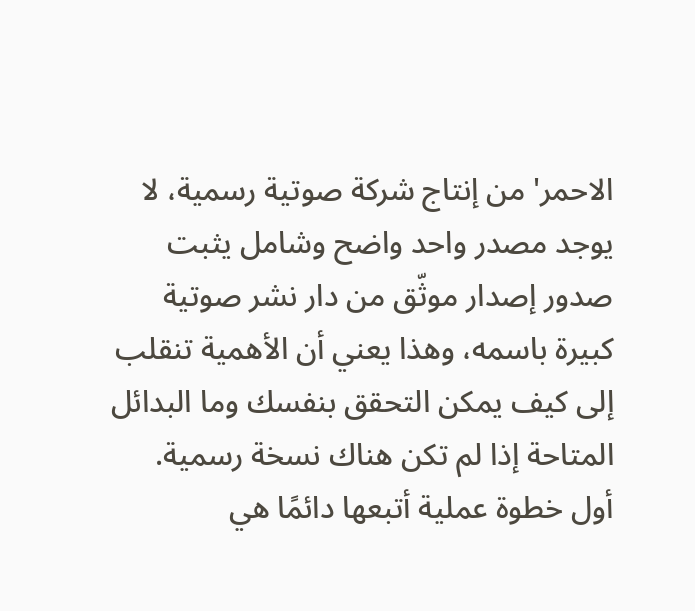الاحمر' من إنتاج شركة صوتية رسمية، لا يوجد مصدر واحد واضح وشامل يثبت صدور إصدار موثّق من دار نشر صوتية كبيرة باسمه، وهذا يعني أن الأهمية تنقلب إلى كيف يمكن التحقق بنفسك وما البدائل المتاحة إذا لم تكن هناك نسخة رسمية.
أول خطوة عملية أتبعها دائمًا هي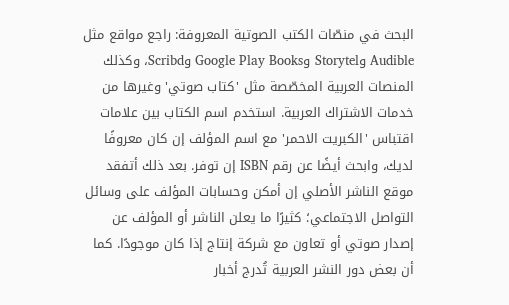البحث في منصّات الكتب الصوتية المعروفة: راجع مواقع مثل Audible وStorytel وGoogle Play Books وScribd، وكذلك المنصات العربية المخصّصة مثل 'كتاب صوتي' وغيرها من خدمات الاشتراك العربية. استخدم اسم الكتاب بين علامات اقتباس 'الكبريت الاحمر' مع اسم المؤلف إن كان معروفًا لديك، وابحث أيضًا عن رقم ISBN إن توفر. بعد ذلك أتفقد موقع الناشر الأصلي إن أمكن وحسابات المؤلف على وسائل التواصل الاجتماعي؛ كثيرًا ما يعلن الناشر أو المؤلف عن إصدار صوتي أو تعاون مع شركة إنتاج إذا كان موجودًا. كما أن بعض دور النشر العربية تُدرج أخبار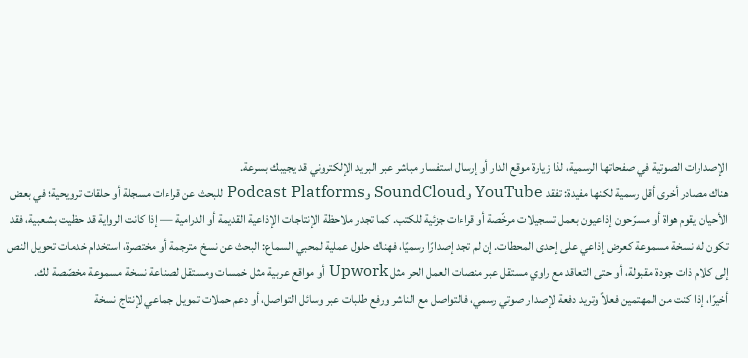الإصدارات الصوتية في صفحاتها الرسمية، لذا زيارة موقع الدار أو إرسال استفسار مباشر عبر البريد الإلكتروني قد يجيبك بسرعة.
هناك مصادر أخرى أقل رسمية لكنها مفيدة: تفقد YouTube وSoundCloud وPodcast Platforms للبحث عن قراءات مسجلة أو حلقات ترويحية؛ في بعض الأحيان يقوم هواة أو مسرّحون إذاعيون بعمل تسجيلات مرخّصة أو قراءات جزئية للكتب. كما تجدر ملاحظة الإنتاجات الإذاعية القديمة أو الدرامية — إذا كانت الرواية قد حظيت بشعبية، فقد تكون له نسخة مسموعة كعرض إذاعي على إحدى المحطات. إن لم تجد إصدارًا رسميًا، فهناك حلول عملية لمحبي السماع: البحث عن نسخ مترجمة أو مختصرة، استخدام خدمات تحويل النص إلى كلام ذات جودة مقبولة، أو حتى التعاقد مع راوي مستقل عبر منصات العمل الحر مثل Upwork أو مواقع عربية مثل خمسات ومستقل لصناعة نسخة مسموعة مخصّصة لك.
أخيرًا، إذا كنت من المهتمين فعلاً وتريد دفعة لإصدار صوتي رسمي، فالتواصل مع الناشر ورفع طلبات عبر وسائل التواصل، أو دعم حملات تمويل جماعي لإنتاج نسخة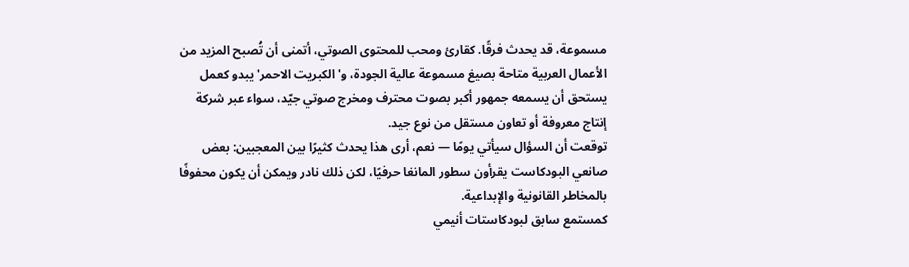مسموعة، قد يحدث فرقًا. كقارئ ومحب للمحتوى الصوتي، أتمنى أن تُصبح المزيد من الأعمال العربية متاحة بصيغ مسموعة عالية الجودة، و'الكبريت الاحمر' يبدو كعمل يستحق أن يسمعه جمهور أكبر بصوت محترف ومخرج صوتي جيّد، سواء عبر شركة إنتاج معروفة أو تعاون مستقل من نوع جيد.
توقعت أن السؤال سيأتي يومًا — نعم، أرى هذا يحدث كثيرًا بين المعجبين: بعض صانعي البودكاست يقرأون سطور المانغا حرفيًا، لكن ذلك نادر ويمكن أن يكون محفوفًا بالمخاطر القانونية والإبداعية.
كمستمع سابق لبودكاستات أنيمي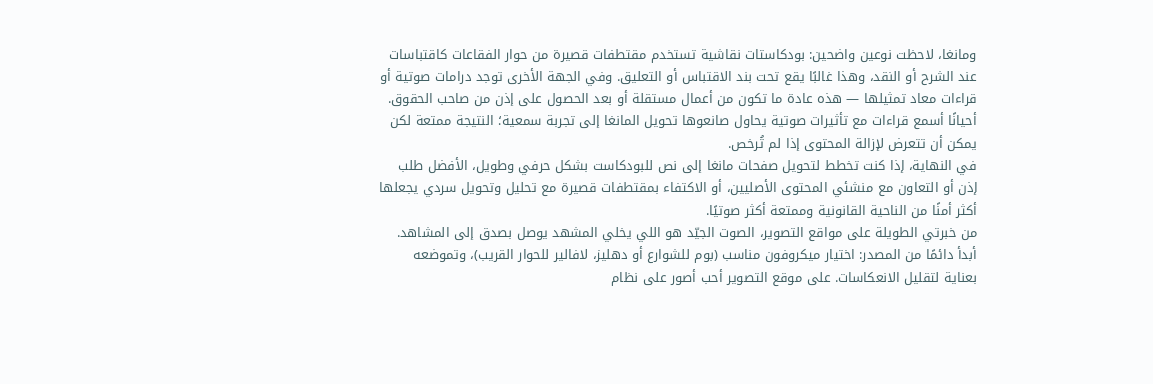ومانغا، لاحظت نوعين واضحين: بودكاستات نقاشية تستخدم مقتطفات قصيرة من حوار الفقاعات كاقتباسات عند الشرح أو النقد، وهذا غالبًا يقع تحت بند الاقتباس أو التعليق. وفي الجهة الأخرى توجد درامات صوتية أو قراءات معاد تمثيلها — هذه عادة ما تكون من أعمال مستقلة أو بعد الحصول على إذن من صاحب الحقوق. أحيانًا أسمع قراءات مع تأثيرات صوتية يحاول صانعوها تحويل المانغا إلى تجربة سمعية؛ النتيجة ممتعة لكن يمكن أن تتعرض لإزالة المحتوى إذا لم تُرخص.
في النهاية، إذا كنت تخطط لتحويل صفحات مانغا إلى نص للبودكاست بشكل حرفي وطويل، الأفضل طلب إذن أو التعاون مع منشئي المحتوى الأصليين، أو الاكتفاء بمقتطفات قصيرة مع تحليل وتحويل سردي يجعلها أكثر أمنًا من الناحية القانونية وممتعة أكثر صوتيًا.
من خبرتي الطويلة على مواقع التصوير، الصوت الجيّد هو اللي يخلي المشهد يوصل بصدق إلى المشاهد.
أبدأ دائمًا من المصدر: اختيار ميكروفون مناسب (بوم للشوارع أو دهليز، لافالير للحوار القريب)، وتموضعه بعناية لتقليل الانعكاسات. على موقع التصوير أحب أصور على نظام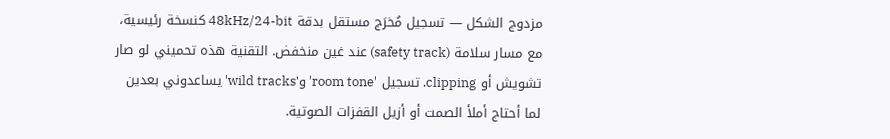مزدوج الشكل — تسجيل مُخرَج مستقل بدقة 48kHz/24-bit كنسخة رئيسية، مع مسار سلامة (safety track) عند غين منخفض. التقنية هذه تحميني لو صار تشويش أو clipping. تسجيل 'room tone' و'wild tracks' يساعدوني بعدين لما أحتاج أملأ الصمت أو أزيل القفزات الصوتية.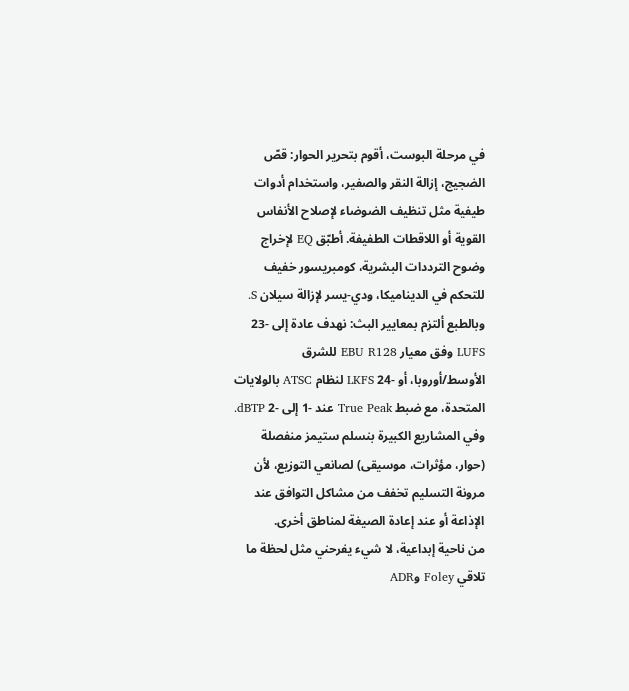في مرحلة البوست، أقوم بتحرير الحوار: قصّ الضجيج، إزالة النقر والصفير، واستخدام أدوات طيفية مثل تنظيف الضوضاء لإصلاح الأنفاس القوية أو اللاقطات الطفيفة. أطبّق EQ لإخراج وضوح الترددات البشرية، كومبريسور خفيف للتحكم في الديناميكا، ودي-يسر لإزالة سيلان S. وبالطبع ألتزم بمعايير البث: نهدف عادة إلى -23 LUFS وفق معيار EBU R128 للشرق الأوسط/أوروبا، أو -24 LKFS لنظام ATSC بالولايات المتحدة، مع ضبط True Peak عند -1 إلى -2 dBTP. وفي المشاريع الكبيرة بنسلم ستيمز منفصلة (حوار، مؤثرات، موسيقى) لصانعي التوزيع، لأن مرونة التسليم تخفف من مشاكل التوافق عند الإذاعة أو عند إعادة الصيغة لمناطق أخرى.
من ناحية إبداعية، لا شيء يفرحني مثل لحظة ما تلاقي Foley وADR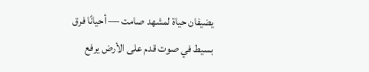يضيفان حياة لمشهد صامت — أحيانًا فرق بسيط في صوت قدم على الأرض يرفع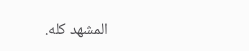المشهد كله.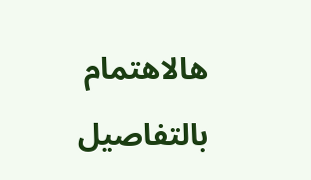هالاهتمام بالتفاصيل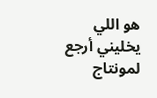هو اللي يخليني أرجع لمونتاج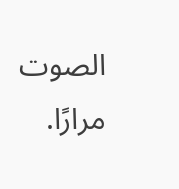الصوت مرارًا.